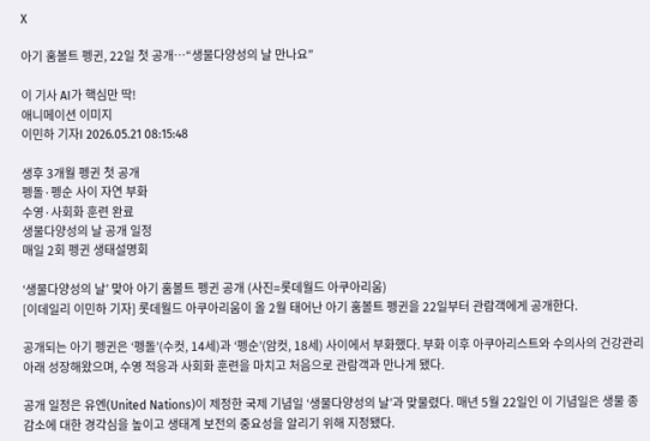X

아기 훔볼트 펭귄, 22일 첫 공개…“생물다양성의 날 만나요”

이 기사 AI가 핵심만 딱!
애니메이션 이미지
이민하 기자I 2026.05.21 08:15:48

생후 3개월 펭귄 첫 공개
펭돌·펭순 사이 자연 부화
수영·사회화 훈련 완료
생물다양성의 날 공개 일정
매일 2회 펭귄 생태설명회

‘생물다양성의 날’ 맞아 아기 훔볼트 펭귄 공개 (사진=롯데월드 아쿠아리움)
[이데일리 이민하 기자] 롯데월드 아쿠아리움이 올 2월 태어난 아기 훔볼트 펭귄을 22일부터 관람객에게 공개한다.

공개되는 아기 펭귄은 ‘펭돌’(수컷, 14세)과 ‘펭순’(암컷, 18세) 사이에서 부화했다. 부화 이후 아쿠아리스트와 수의사의 건강관리 아래 성장해왔으며, 수영 적응과 사회화 훈련을 마치고 처음으로 관람객과 만나게 됐다.

공개 일정은 유엔(United Nations)이 제정한 국제 기념일 ‘생물다양성의 날’과 맞물렸다. 매년 5월 22일인 이 기념일은 생물 종 감소에 대한 경각심을 높이고 생태계 보전의 중요성을 알리기 위해 지정됐다.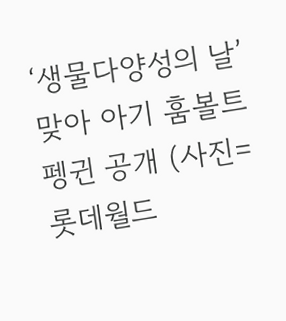‘생물다양성의 날’ 맞아 아기 훔볼트 펭귄 공개 (사진=롯데월드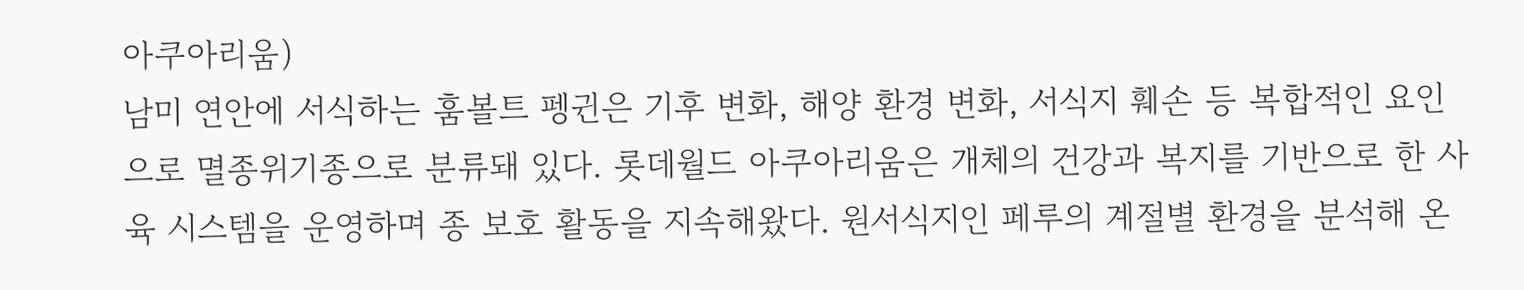아쿠아리움)
남미 연안에 서식하는 훔볼트 펭귄은 기후 변화, 해양 환경 변화, 서식지 훼손 등 복합적인 요인으로 멸종위기종으로 분류돼 있다. 롯데월드 아쿠아리움은 개체의 건강과 복지를 기반으로 한 사육 시스템을 운영하며 종 보호 활동을 지속해왔다. 원서식지인 페루의 계절별 환경을 분석해 온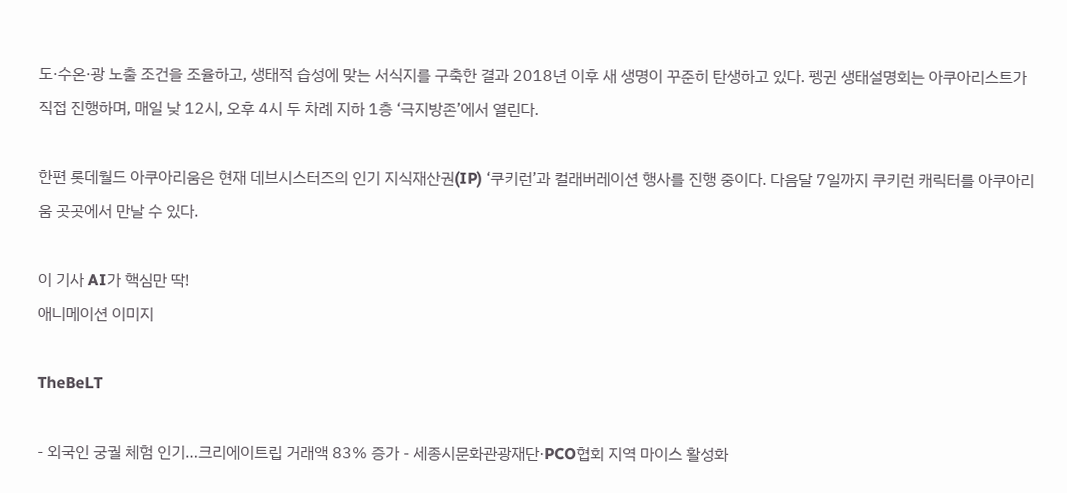도·수온·광 노출 조건을 조율하고, 생태적 습성에 맞는 서식지를 구축한 결과 2018년 이후 새 생명이 꾸준히 탄생하고 있다. 펭귄 생태설명회는 아쿠아리스트가 직접 진행하며, 매일 낮 12시, 오후 4시 두 차례 지하 1층 ‘극지방존’에서 열린다.

한편 롯데월드 아쿠아리움은 현재 데브시스터즈의 인기 지식재산권(IP) ‘쿠키런’과 컬래버레이션 행사를 진행 중이다. 다음달 7일까지 쿠키런 캐릭터를 아쿠아리움 곳곳에서 만날 수 있다.

이 기사 AI가 핵심만 딱!
애니메이션 이미지

TheBeLT

- 외국인 궁궐 체험 인기…크리에이트립 거래액 83% 증가 - 세종시문화관광재단·PCO협회 지역 마이스 활성화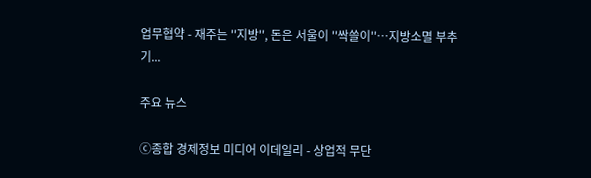업무협약 - 재주는 ''지방'', 돈은 서울이 ''싹쓸이''…지방소멸 부추기...

주요 뉴스

ⓒ종합 경제정보 미디어 이데일리 - 상업적 무단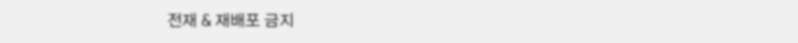전재 & 재배포 금지